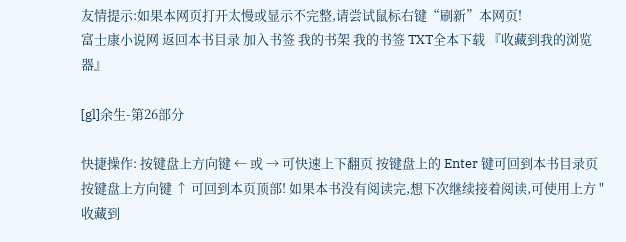友情提示:如果本网页打开太慢或显示不完整,请尝试鼠标右键“刷新”本网页!
富士康小说网 返回本书目录 加入书签 我的书架 我的书签 TXT全本下载 『收藏到我的浏览器』

[gl]余生-第26部分

快捷操作: 按键盘上方向键 ← 或 → 可快速上下翻页 按键盘上的 Enter 键可回到本书目录页 按键盘上方向键 ↑ 可回到本页顶部! 如果本书没有阅读完,想下次继续接着阅读,可使用上方 "收藏到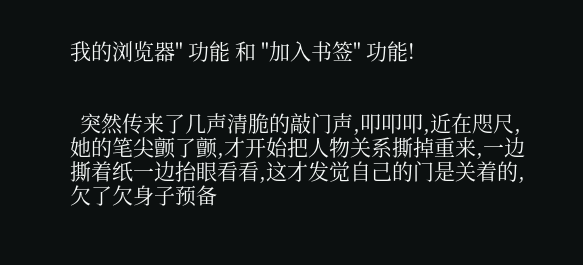我的浏览器" 功能 和 "加入书签" 功能!


  突然传来了几声清脆的敲门声,叩叩叩,近在咫尺,她的笔尖颤了颤,才开始把人物关系撕掉重来,一边撕着纸一边抬眼看看,这才发觉自己的门是关着的,欠了欠身子预备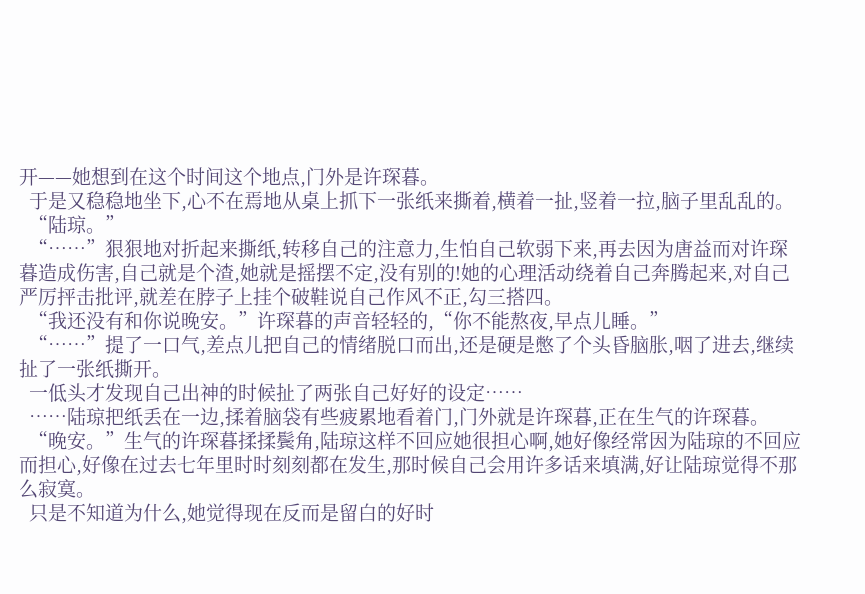开——她想到在这个时间这个地点,门外是许琛暮。
  于是又稳稳地坐下,心不在焉地从桌上抓下一张纸来撕着,横着一扯,竖着一拉,脑子里乱乱的。
  “陆琼。”
  “……”狠狠地对折起来撕纸,转移自己的注意力,生怕自己软弱下来,再去因为唐益而对许琛暮造成伤害,自己就是个渣,她就是摇摆不定,没有别的!她的心理活动绕着自己奔腾起来,对自己严厉抨击批评,就差在脖子上挂个破鞋说自己作风不正,勾三搭四。
  “我还没有和你说晚安。”许琛暮的声音轻轻的,“你不能熬夜,早点儿睡。”
  “……”提了一口气,差点儿把自己的情绪脱口而出,还是硬是憋了个头昏脑胀,咽了进去,继续扯了一张纸撕开。
  一低头才发现自己出神的时候扯了两张自己好好的设定……
  ……陆琼把纸丢在一边,揉着脑袋有些疲累地看着门,门外就是许琛暮,正在生气的许琛暮。
  “晚安。”生气的许琛暮揉揉鬓角,陆琼这样不回应她很担心啊,她好像经常因为陆琼的不回应而担心,好像在过去七年里时时刻刻都在发生,那时候自己会用许多话来填满,好让陆琼觉得不那么寂寞。
  只是不知道为什么,她觉得现在反而是留白的好时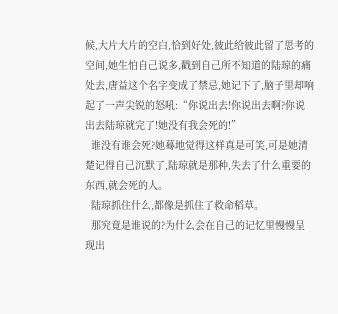候,大片大片的空白,恰到好处,彼此给彼此留了思考的空间,她生怕自己说多,戳到自己所不知道的陆琼的痛处去,唐益这个名字变成了禁忌,她记下了,脑子里却响起了一声尖锐的怒吼:“你说出去!你说出去啊?你说出去陆琼就完了!她没有我会死的!”
  谁没有谁会死?她蓦地觉得这样真是可笑,可是她清楚记得自己沉默了,陆琼就是那种,失去了什么重要的东西,就会死的人。
  陆琼抓住什么,都像是抓住了救命稻草。
  那究竟是谁说的?为什么会在自己的记忆里慢慢呈现出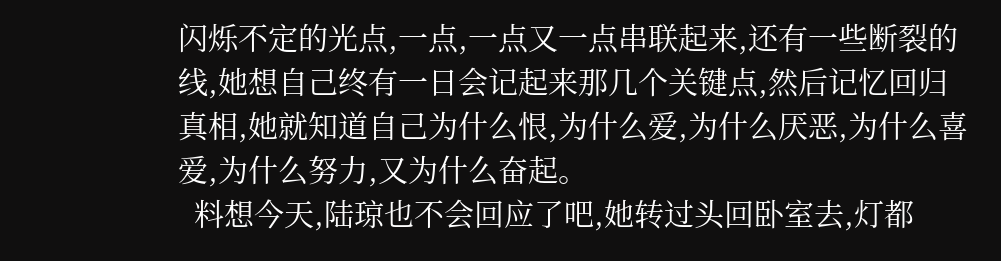闪烁不定的光点,一点,一点又一点串联起来,还有一些断裂的线,她想自己终有一日会记起来那几个关键点,然后记忆回归真相,她就知道自己为什么恨,为什么爱,为什么厌恶,为什么喜爱,为什么努力,又为什么奋起。
  料想今天,陆琼也不会回应了吧,她转过头回卧室去,灯都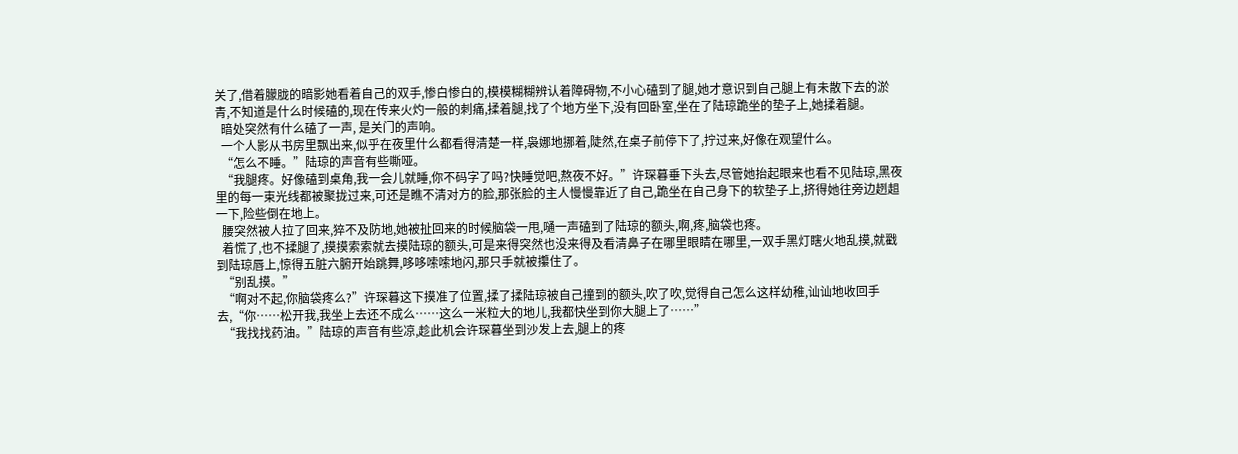关了,借着朦胧的暗影她看着自己的双手,惨白惨白的,模模糊糊辨认着障碍物,不小心磕到了腿,她才意识到自己腿上有未散下去的淤青,不知道是什么时候磕的,现在传来火灼一般的刺痛,揉着腿,找了个地方坐下,没有回卧室,坐在了陆琼跪坐的垫子上,她揉着腿。
  暗处突然有什么磕了一声, 是关门的声响。
  一个人影从书房里飘出来,似乎在夜里什么都看得清楚一样,袅娜地挪着,陡然,在桌子前停下了,拧过来,好像在观望什么。
  “怎么不睡。”陆琼的声音有些嘶哑。
  “我腿疼。好像磕到桌角,我一会儿就睡,你不码字了吗?快睡觉吧,熬夜不好。”许琛暮垂下头去,尽管她抬起眼来也看不见陆琼,黑夜里的每一束光线都被聚拢过来,可还是瞧不清对方的脸,那张脸的主人慢慢靠近了自己,跪坐在自己身下的软垫子上,挤得她往旁边趔趄一下,险些倒在地上。
  腰突然被人拉了回来,猝不及防地,她被扯回来的时候脑袋一甩,嗵一声磕到了陆琼的额头,啊,疼,脑袋也疼。
  着慌了,也不揉腿了,摸摸索索就去摸陆琼的额头,可是来得突然也没来得及看清鼻子在哪里眼睛在哪里,一双手黑灯瞎火地乱摸,就戳到陆琼唇上,惊得五脏六腑开始跳舞,哆哆嗦嗦地闪,那只手就被攥住了。
  “别乱摸。”
  “啊对不起,你脑袋疼么?”许琛暮这下摸准了位置,揉了揉陆琼被自己撞到的额头,吹了吹,觉得自己怎么这样幼稚,讪讪地收回手去,“你……松开我,我坐上去还不成么……这么一米粒大的地儿,我都快坐到你大腿上了……”
  “我找找药油。”陆琼的声音有些凉,趁此机会许琛暮坐到沙发上去,腿上的疼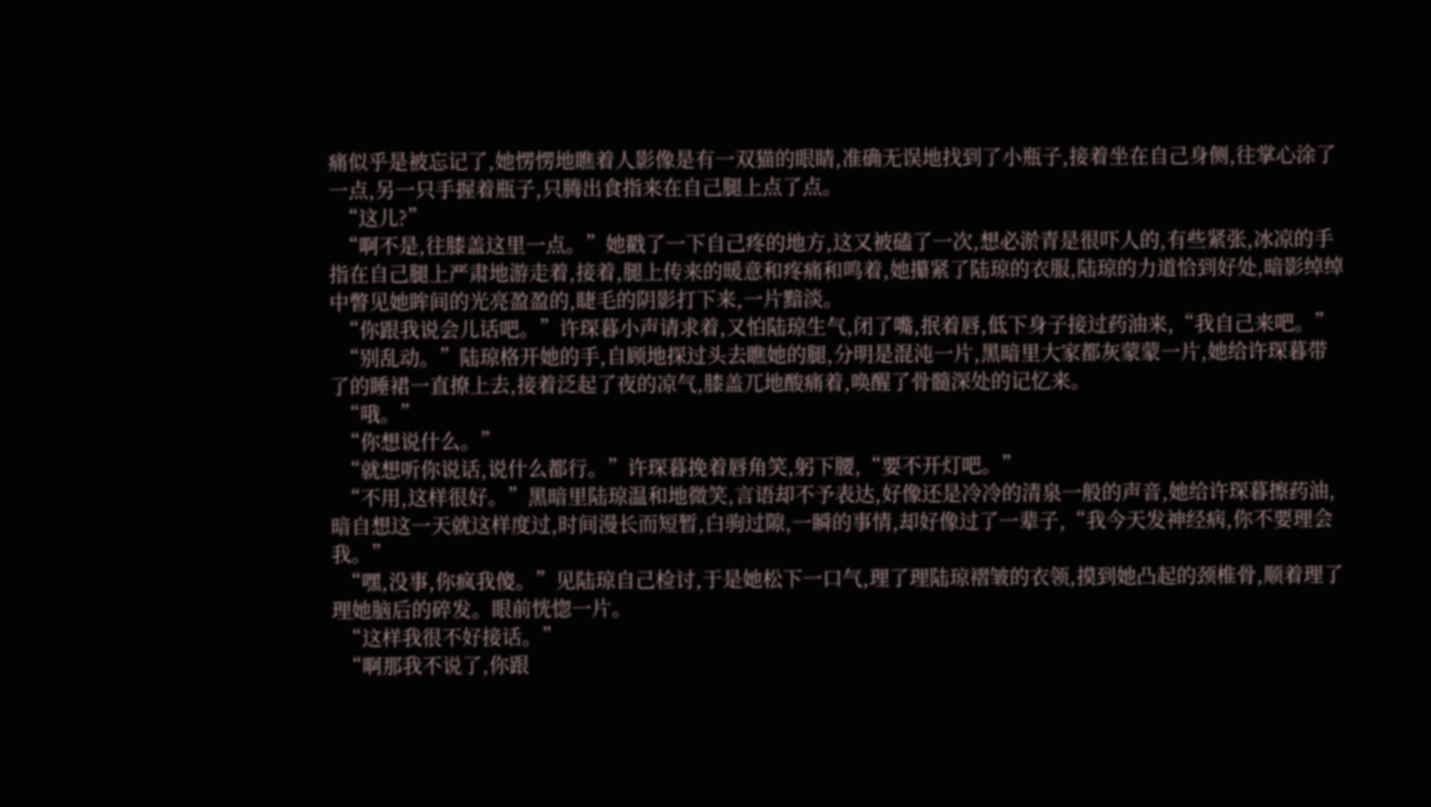痛似乎是被忘记了,她愣愣地瞧着人影像是有一双猫的眼睛,准确无误地找到了小瓶子,接着坐在自己身侧,往掌心涂了一点,另一只手握着瓶子,只腾出食指来在自己腿上点了点。
  “这儿?”
  “啊不是,往膝盖这里一点。”她戳了一下自己疼的地方,这又被磕了一次,想必淤青是很吓人的,有些紧张,冰凉的手指在自己腿上严肃地游走着,接着,腿上传来的暖意和疼痛和鸣着,她攥紧了陆琼的衣服,陆琼的力道恰到好处,暗影绰绰中瞥见她眸间的光亮盈盈的,睫毛的阴影打下来,一片黯淡。
  “你跟我说会儿话吧。”许琛暮小声请求着,又怕陆琼生气,闭了嘴,抿着唇,低下身子接过药油来,“我自己来吧。”
  “别乱动。”陆琼格开她的手,自顾地探过头去瞧她的腿,分明是混沌一片,黑暗里大家都灰蒙蒙一片,她给许琛暮带了的睡裙一直撩上去,接着泛起了夜的凉气,膝盖兀地酸痛着,唤醒了骨髓深处的记忆来。
  “哦。”
  “你想说什么。”
  “就想听你说话,说什么都行。”许琛暮挽着唇角笑,躬下腰,“要不开灯吧。”
  “不用,这样很好。”黑暗里陆琼温和地微笑,言语却不予表达,好像还是冷冷的清泉一般的声音,她给许琛暮擦药油,暗自想这一天就这样度过,时间漫长而短暂,白驹过隙,一瞬的事情,却好像过了一辈子,“我今天发神经病,你不要理会我。”
  “嘿,没事,你疯我傻。”见陆琼自己检讨,于是她松下一口气,理了理陆琼褶皱的衣领,摸到她凸起的颈椎骨,顺着理了理她脑后的碎发。眼前恍惚一片。
  “这样我很不好接话。”
  “啊那我不说了,你跟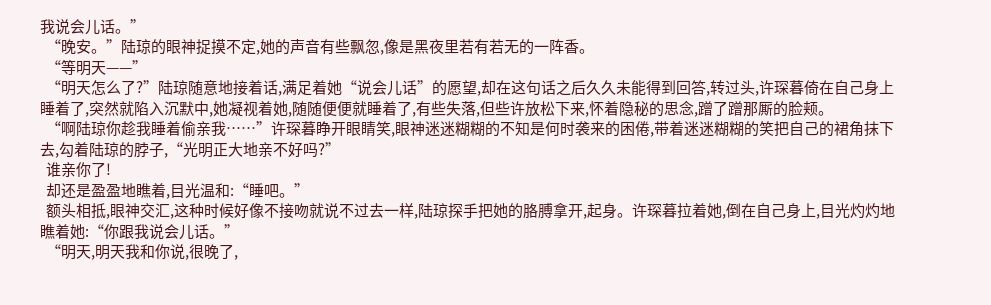我说会儿话。”
  “晚安。”陆琼的眼神捉摸不定,她的声音有些飘忽,像是黑夜里若有若无的一阵香。
  “等明天——”
  “明天怎么了?”陆琼随意地接着话,满足着她“说会儿话”的愿望,却在这句话之后久久未能得到回答,转过头,许琛暮倚在自己身上睡着了,突然就陷入沉默中,她凝视着她,随随便便就睡着了,有些失落,但些许放松下来,怀着隐秘的思念,蹭了蹭那厮的脸颊。
  “啊陆琼你趁我睡着偷亲我……”许琛暮睁开眼睛笑,眼神迷迷糊糊的不知是何时袭来的困倦,带着迷迷糊糊的笑把自己的裙角抹下去,勾着陆琼的脖子,“光明正大地亲不好吗?”
  谁亲你了!
  却还是盈盈地瞧着,目光温和:“睡吧。”
  额头相抵,眼神交汇,这种时候好像不接吻就说不过去一样,陆琼探手把她的胳膊拿开,起身。许琛暮拉着她,倒在自己身上,目光灼灼地瞧着她:“你跟我说会儿话。”
  “明天,明天我和你说,很晚了,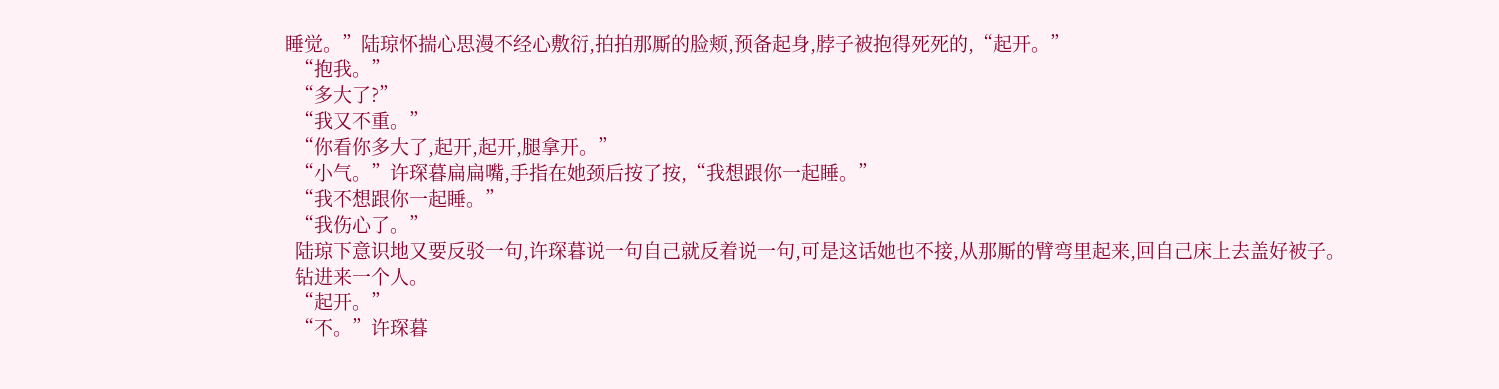睡觉。”陆琼怀揣心思漫不经心敷衍,拍拍那厮的脸颊,预备起身,脖子被抱得死死的,“起开。”
  “抱我。”
  “多大了?”
  “我又不重。”
  “你看你多大了,起开,起开,腿拿开。”
  “小气。”许琛暮扁扁嘴,手指在她颈后按了按,“我想跟你一起睡。”
  “我不想跟你一起睡。”
  “我伤心了。”
  陆琼下意识地又要反驳一句,许琛暮说一句自己就反着说一句,可是这话她也不接,从那厮的臂弯里起来,回自己床上去盖好被子。
  钻进来一个人。
  “起开。”
  “不。”许琛暮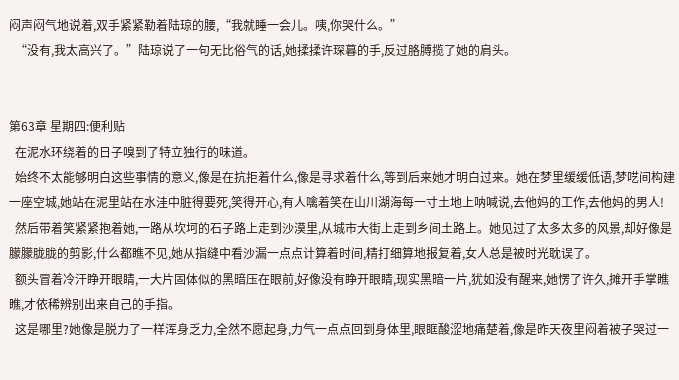闷声闷气地说着,双手紧紧勒着陆琼的腰,“我就睡一会儿。咦,你哭什么。”
  “没有,我太高兴了。”陆琼说了一句无比俗气的话,她揉揉许琛暮的手,反过胳膊揽了她的肩头。


第63章 星期四:便利贴
  在泥水环绕着的日子嗅到了特立独行的味道。
  始终不太能够明白这些事情的意义,像是在抗拒着什么,像是寻求着什么,等到后来她才明白过来。她在梦里缓缓低语,梦呓间构建一座空城,她站在泥里站在水洼中脏得要死,笑得开心,有人噙着笑在山川湖海每一寸土地上呐喊说,去他妈的工作,去他妈的男人!
  然后带着笑紧紧抱着她,一路从坎坷的石子路上走到沙漠里,从城市大街上走到乡间土路上。她见过了太多太多的风景,却好像是朦朦胧胧的剪影,什么都瞧不见,她从指缝中看沙漏一点点计算着时间,精打细算地报复着,女人总是被时光耽误了。
  额头冒着冷汗睁开眼睛,一大片固体似的黑暗压在眼前,好像没有睁开眼睛,现实黑暗一片,犹如没有醒来,她愣了许久,摊开手掌瞧瞧,才依稀辨别出来自己的手指。
  这是哪里?她像是脱力了一样浑身乏力,全然不愿起身,力气一点点回到身体里,眼眶酸涩地痛楚着,像是昨天夜里闷着被子哭过一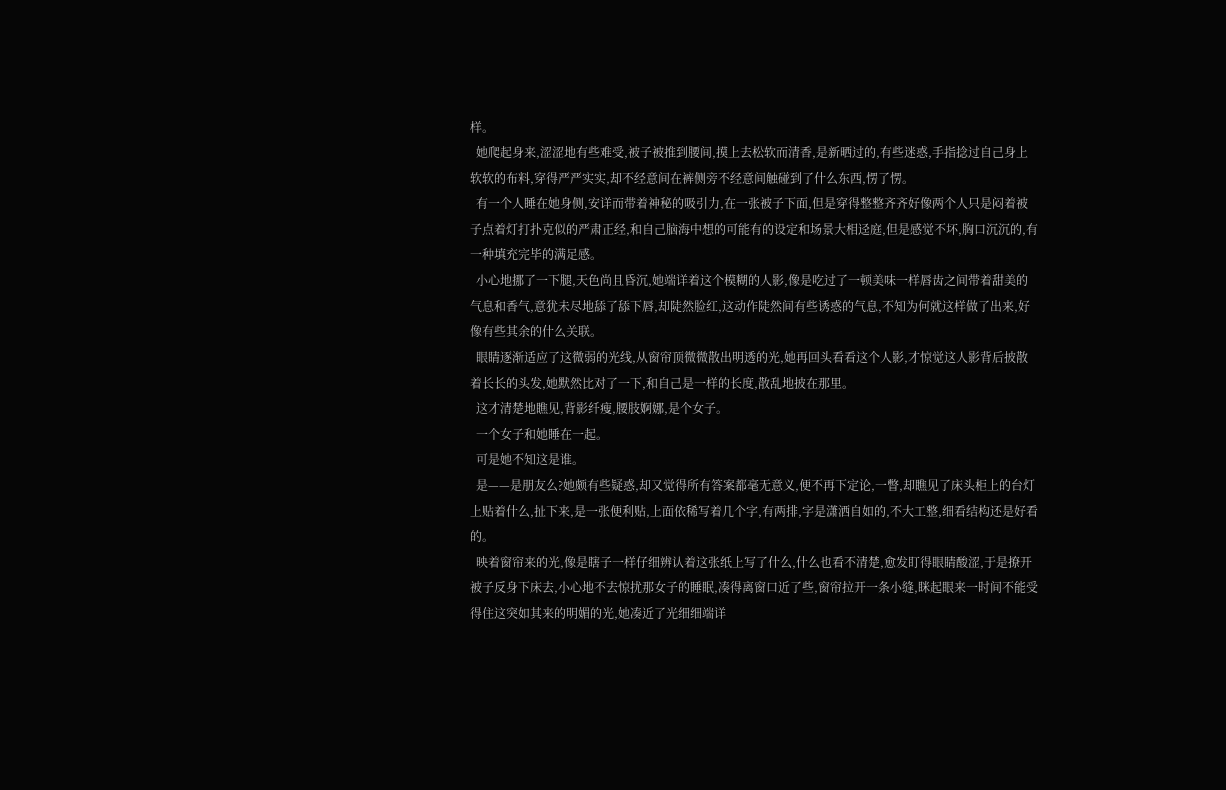样。
  她爬起身来,涩涩地有些难受,被子被推到腰间,摸上去松软而清香,是新晒过的,有些迷惑,手指捻过自己身上软软的布料,穿得严严实实,却不经意间在裤侧旁不经意间触碰到了什么东西,愣了愣。
  有一个人睡在她身侧,安详而带着神秘的吸引力,在一张被子下面,但是穿得整整齐齐好像两个人只是闷着被子点着灯打扑克似的严肃正经,和自己脑海中想的可能有的设定和场景大相迳庭,但是感觉不坏,胸口沉沉的,有一种填充完毕的满足感。
  小心地挪了一下腿,天色尚且昏沉,她端详着这个模糊的人影,像是吃过了一顿美味一样唇齿之间带着甜美的气息和香气,意犹未尽地舔了舔下唇,却陡然脸红,这动作陡然间有些诱惑的气息,不知为何就这样做了出来,好像有些其余的什么关联。
  眼睛逐渐适应了这微弱的光线,从窗帘顶微微散出明透的光,她再回头看看这个人影,才惊觉这人影背后披散着长长的头发,她默然比对了一下,和自己是一样的长度,散乱地披在那里。
  这才清楚地瞧见,背影纤瘦,腰肢婀娜,是个女子。
  一个女子和她睡在一起。
  可是她不知这是谁。
  是——是朋友么?她颇有些疑惑,却又觉得所有答案都毫无意义,便不再下定论,一瞥,却瞧见了床头柜上的台灯上贴着什么,扯下来,是一张便利贴,上面依稀写着几个字,有两排,字是潇洒自如的,不大工整,细看结构还是好看的。
  映着窗帘来的光,像是瞎子一样仔细辨认着这张纸上写了什么,什么也看不清楚,愈发盯得眼睛酸涩,于是撩开被子反身下床去,小心地不去惊扰那女子的睡眠,凑得离窗口近了些,窗帘拉开一条小缝,眯起眼来一时间不能受得住这突如其来的明媚的光,她凑近了光细细端详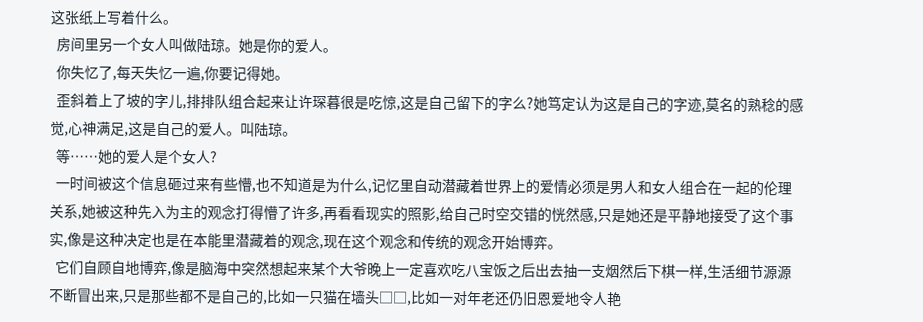这张纸上写着什么。
  房间里另一个女人叫做陆琼。她是你的爱人。
  你失忆了,每天失忆一遍,你要记得她。
  歪斜着上了坡的字儿,排排队组合起来让许琛暮很是吃惊,这是自己留下的字么?她笃定认为这是自己的字迹,莫名的熟稔的感觉,心神满足,这是自己的爱人。叫陆琼。
  等……她的爱人是个女人?
  一时间被这个信息砸过来有些懵,也不知道是为什么,记忆里自动潜藏着世界上的爱情必须是男人和女人组合在一起的伦理关系,她被这种先入为主的观念打得懵了许多,再看看现实的照影,给自己时空交错的恍然感,只是她还是平静地接受了这个事实,像是这种决定也是在本能里潜藏着的观念,现在这个观念和传统的观念开始博弈。
  它们自顾自地博弈,像是脑海中突然想起来某个大爷晚上一定喜欢吃八宝饭之后出去抽一支烟然后下棋一样,生活细节源源不断冒出来,只是那些都不是自己的,比如一只猫在墙头□□,比如一对年老还仍旧恩爱地令人艳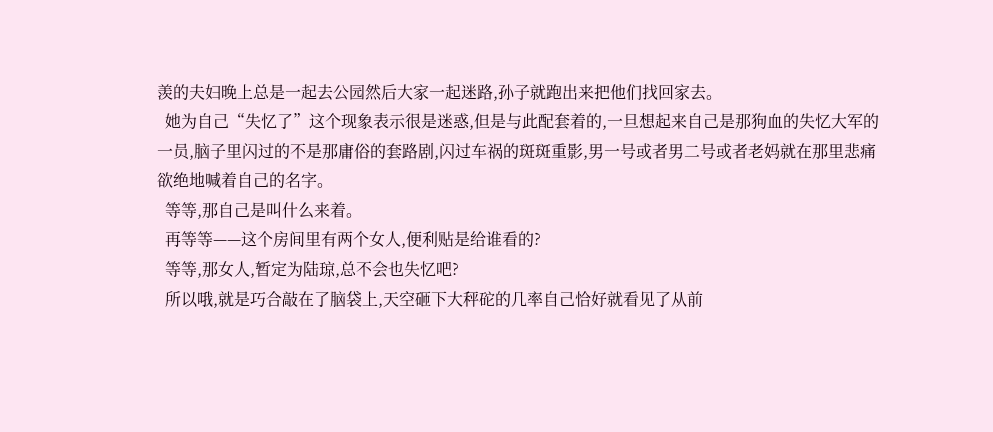羡的夫妇晚上总是一起去公园然后大家一起迷路,孙子就跑出来把他们找回家去。
  她为自己“失忆了”这个现象表示很是迷惑,但是与此配套着的,一旦想起来自己是那狗血的失忆大军的一员,脑子里闪过的不是那庸俗的套路剧,闪过车祸的斑斑重影,男一号或者男二号或者老妈就在那里悲痛欲绝地喊着自己的名字。
  等等,那自己是叫什么来着。
  再等等——这个房间里有两个女人,便利贴是给谁看的?
  等等,那女人,暂定为陆琼,总不会也失忆吧?
  所以哦,就是巧合敲在了脑袋上,天空砸下大秤砣的几率自己恰好就看见了从前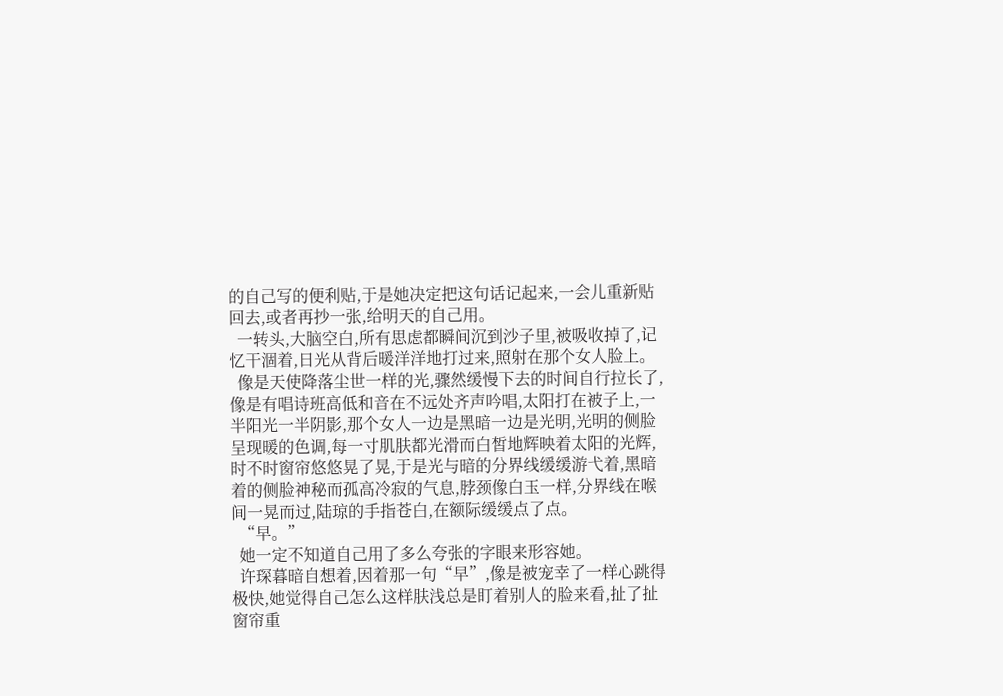的自己写的便利贴,于是她决定把这句话记起来,一会儿重新贴回去,或者再抄一张,给明天的自己用。
  一转头,大脑空白,所有思虑都瞬间沉到沙子里,被吸收掉了,记忆干涸着,日光从背后暖洋洋地打过来,照射在那个女人脸上。
  像是天使降落尘世一样的光,骤然缓慢下去的时间自行拉长了,像是有唱诗班高低和音在不远处齐声吟唱,太阳打在被子上,一半阳光一半阴影,那个女人一边是黑暗一边是光明,光明的侧脸呈现暖的色调,每一寸肌肤都光滑而白皙地辉映着太阳的光辉,时不时窗帘悠悠晃了晃,于是光与暗的分界线缓缓游弋着,黑暗着的侧脸神秘而孤高冷寂的气息,脖颈像白玉一样,分界线在喉间一晃而过,陆琼的手指苍白,在额际缓缓点了点。
  “早。”
  她一定不知道自己用了多么夸张的字眼来形容她。
  许琛暮暗自想着,因着那一句“早”,像是被宠幸了一样心跳得极快,她觉得自己怎么这样肤浅总是盯着别人的脸来看,扯了扯窗帘重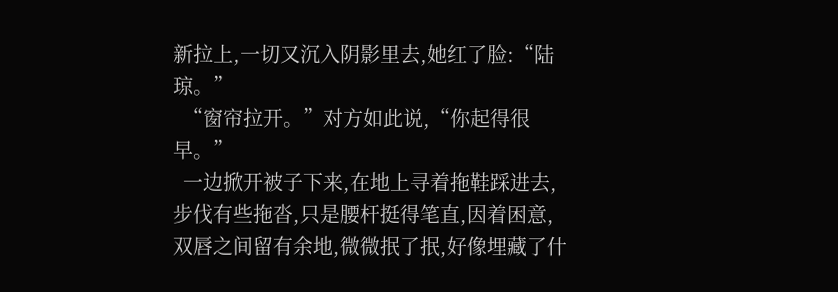新拉上,一切又沉入阴影里去,她红了脸:“陆琼。”
  “窗帘拉开。”对方如此说,“你起得很早。”
  一边掀开被子下来,在地上寻着拖鞋踩进去,步伐有些拖沓,只是腰杆挺得笔直,因着困意,双唇之间留有余地,微微抿了抿,好像埋藏了什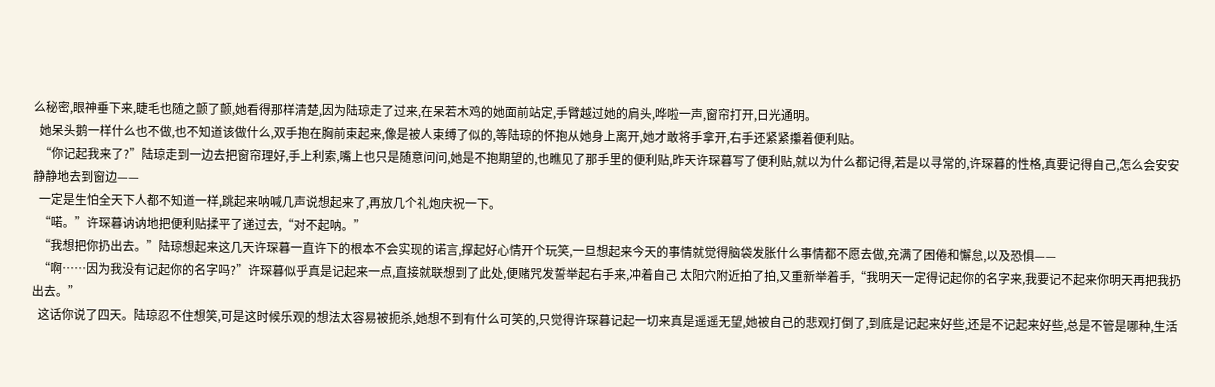么秘密,眼神垂下来,睫毛也随之颤了颤,她看得那样清楚,因为陆琼走了过来,在呆若木鸡的她面前站定,手臂越过她的肩头,哗啦一声,窗帘打开,日光通明。
  她呆头鹅一样什么也不做,也不知道该做什么,双手抱在胸前束起来,像是被人束缚了似的,等陆琼的怀抱从她身上离开,她才敢将手拿开,右手还紧紧攥着便利贴。
  “你记起我来了?”陆琼走到一边去把窗帘理好,手上利索,嘴上也只是随意问问,她是不抱期望的,也瞧见了那手里的便利贴,昨天许琛暮写了便利贴,就以为什么都记得,若是以寻常的,许琛暮的性格,真要记得自己,怎么会安安静静地去到窗边——
  一定是生怕全天下人都不知道一样,跳起来呐喊几声说想起来了,再放几个礼炮庆祝一下。
  “喏。”许琛暮讷讷地把便利贴揉平了递过去,“对不起呐。”
  “我想把你扔出去。”陆琼想起来这几天许琛暮一直许下的根本不会实现的诺言,撑起好心情开个玩笑,一旦想起来今天的事情就觉得脑袋发胀什么事情都不愿去做,充满了困倦和懈怠,以及恐惧——
  “啊……因为我没有记起你的名字吗?”许琛暮似乎真是记起来一点,直接就联想到了此处,便赌咒发誓举起右手来,冲着自己 太阳穴附近拍了拍,又重新举着手,“我明天一定得记起你的名字来,我要记不起来你明天再把我扔出去。”
  这话你说了四天。陆琼忍不住想笑,可是这时候乐观的想法太容易被扼杀,她想不到有什么可笑的,只觉得许琛暮记起一切来真是遥遥无望,她被自己的悲观打倒了,到底是记起来好些,还是不记起来好些,总是不管是哪种,生活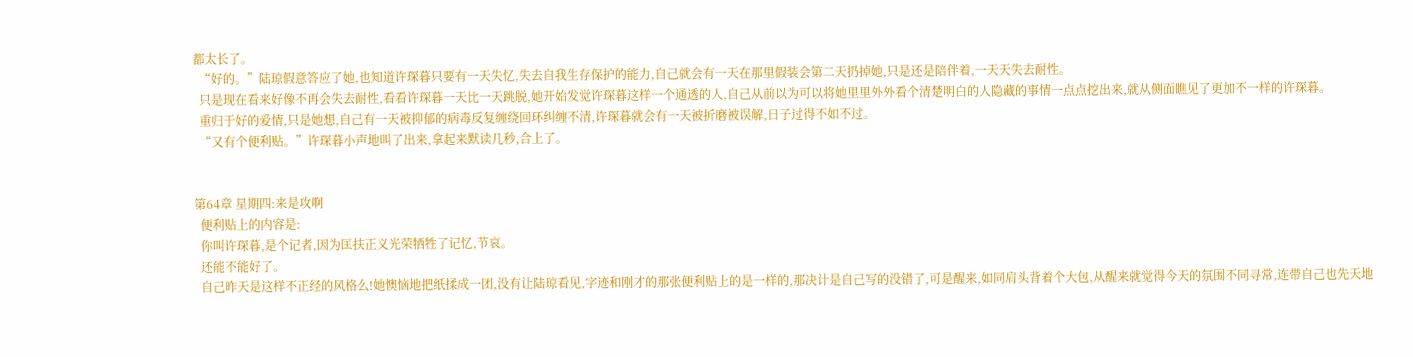都太长了。
  “好的。”陆琼假意答应了她,也知道许琛暮只要有一天失忆,失去自我生存保护的能力,自己就会有一天在那里假装会第二天扔掉她,只是还是陪伴着,一天天失去耐性。
  只是现在看来好像不再会失去耐性,看看许琛暮一天比一天跳脱,她开始发觉许琛暮这样一个通透的人,自己从前以为可以将她里里外外看个清楚明白的人隐藏的事情一点点挖出来,就从侧面瞧见了更加不一样的许琛暮。
  重归于好的爱情,只是她想,自己有一天被抑郁的病毒反复缠绕回环纠缠不清,许琛暮就会有一天被折磨被误解,日子过得不如不过。
  “又有个便利贴。”许琛暮小声地叫了出来,拿起来默读几秒,合上了。


第64章 星期四:来是攻啊
  便利贴上的内容是:
  你叫许琛暮,是个记者,因为匡扶正义光荣牺牲了记忆,节哀。
  还能不能好了。
  自己昨天是这样不正经的风格么!她懊恼地把纸揉成一团,没有让陆琼看见,字迹和刚才的那张便利贴上的是一样的,那决计是自己写的没错了,可是醒来,如同肩头背着个大包,从醒来就觉得今天的氛围不同寻常,连带自己也先天地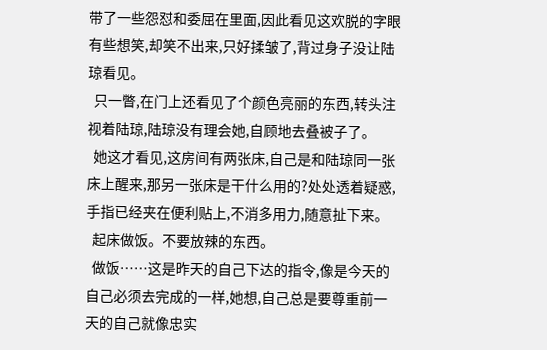带了一些怨怼和委屈在里面,因此看见这欢脱的字眼有些想笑,却笑不出来,只好揉皱了,背过身子没让陆琼看见。
  只一瞥,在门上还看见了个颜色亮丽的东西,转头注视着陆琼,陆琼没有理会她,自顾地去叠被子了。
  她这才看见,这房间有两张床,自己是和陆琼同一张床上醒来,那另一张床是干什么用的?处处透着疑惑,手指已经夹在便利贴上,不消多用力,随意扯下来。
  起床做饭。不要放辣的东西。
  做饭……这是昨天的自己下达的指令,像是今天的自己必须去完成的一样,她想,自己总是要尊重前一天的自己就像忠实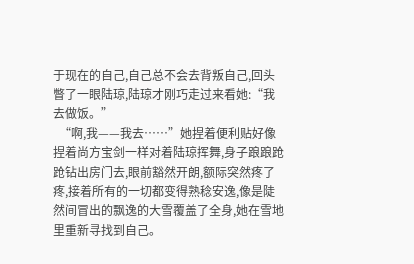于现在的自己,自己总不会去背叛自己,回头瞥了一眼陆琼,陆琼才刚巧走过来看她:“我去做饭。”
  “啊,我——我去……”她捏着便利贴好像捏着尚方宝剑一样对着陆琼挥舞,身子踉踉跄跄钻出房门去,眼前豁然开朗,额际突然疼了疼,接着所有的一切都变得熟稔安逸,像是陡然间冒出的飘逸的大雪覆盖了全身,她在雪地里重新寻找到自己。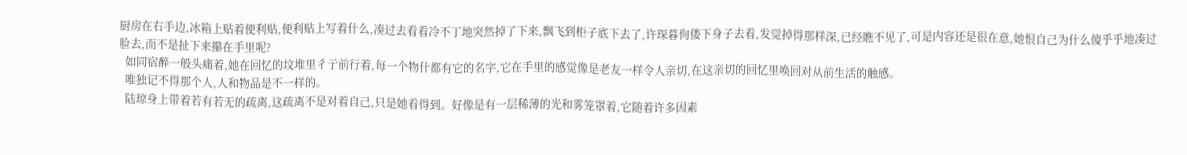厨房在右手边,冰箱上贴着便利贴,便利贴上写着什么,凑过去看看冷不丁地突然掉了下来,飘飞到柜子底下去了,许琛暮佝偻下身子去看,发觉掉得那样深,已经瞧不见了,可是内容还是很在意,她恨自己为什么傻乎乎地凑过脸去,而不是扯下来攥在手里呢?
  如同宿醉一般头痛着,她在回忆的坟堆里彳亍前行着,每一个物什都有它的名字,它在手里的感觉像是老友一样令人亲切,在这亲切的回忆里唤回对从前生活的触感。
  唯独记不得那个人,人和物品是不一样的。
  陆琼身上带着若有若无的疏离,这疏离不是对着自己,只是她看得到。好像是有一层稀薄的光和雾笼罩着,它随着许多因素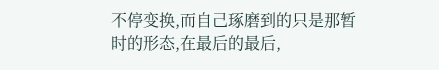不停变换,而自己琢磨到的只是那暂时的形态,在最后的最后,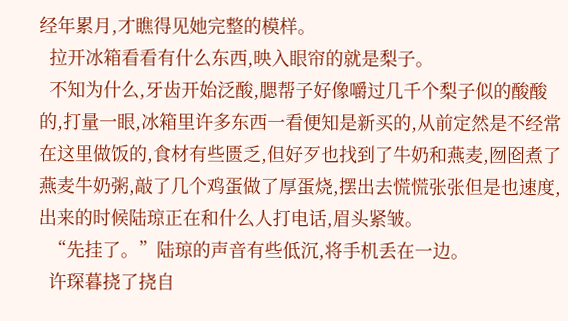经年累月,才瞧得见她完整的模样。
  拉开冰箱看看有什么东西,映入眼帘的就是梨子。
  不知为什么,牙齿开始泛酸,腮帮子好像嚼过几千个梨子似的酸酸的,打量一眼,冰箱里许多东西一看便知是新买的,从前定然是不经常在这里做饭的,食材有些匮乏,但好歹也找到了牛奶和燕麦,囫囵煮了燕麦牛奶粥,敲了几个鸡蛋做了厚蛋烧,摆出去慌慌张张但是也速度,出来的时候陆琼正在和什么人打电话,眉头紧皱。
  “先挂了。”陆琼的声音有些低沉,将手机丢在一边。
  许琛暮挠了挠自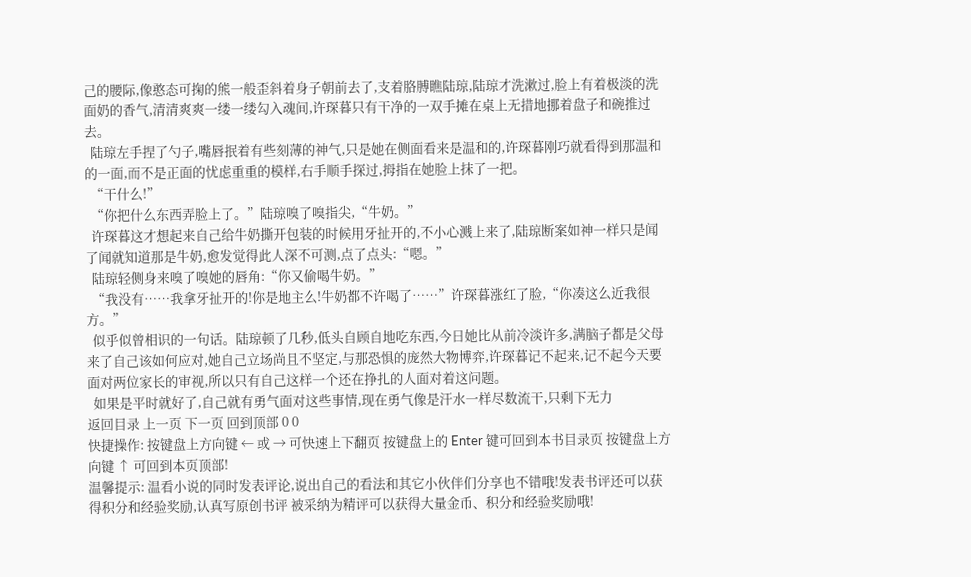己的腰际,像憨态可掬的熊一般歪斜着身子朝前去了,支着胳膊瞧陆琼,陆琼才洗漱过,脸上有着极淡的洗面奶的香气,清清爽爽一缕一缕勾入魂间,许琛暮只有干净的一双手摊在桌上无措地挪着盘子和碗推过去。
  陆琼左手捏了勺子,嘴唇抿着有些刻薄的神气,只是她在侧面看来是温和的,许琛暮刚巧就看得到那温和的一面,而不是正面的忧虑重重的模样,右手顺手探过,拇指在她脸上抹了一把。
  “干什么!”
  “你把什么东西弄脸上了。”陆琼嗅了嗅指尖,“牛奶。”
  许琛暮这才想起来自己给牛奶撕开包装的时候用牙扯开的,不小心溅上来了,陆琼断案如神一样只是闻了闻就知道那是牛奶,愈发觉得此人深不可测,点了点头:“嗯。”
  陆琼轻侧身来嗅了嗅她的唇角:“你又偷喝牛奶。”
  “我没有……我拿牙扯开的!你是地主么!牛奶都不许喝了……”许琛暮涨红了脸,“你凑这么近我很方。”
  似乎似曾相识的一句话。陆琼顿了几秒,低头自顾自地吃东西,今日她比从前冷淡许多,满脑子都是父母来了自己该如何应对,她自己立场尚且不坚定,与那恐惧的庞然大物博弈,许琛暮记不起来,记不起今天要面对两位家长的审视,所以只有自己这样一个还在挣扎的人面对着这问题。
  如果是平时就好了,自己就有勇气面对这些事情,现在勇气像是汗水一样尽数流干,只剩下无力
返回目录 上一页 下一页 回到顶部 0 0
快捷操作: 按键盘上方向键 ← 或 → 可快速上下翻页 按键盘上的 Enter 键可回到本书目录页 按键盘上方向键 ↑ 可回到本页顶部!
温馨提示: 温看小说的同时发表评论,说出自己的看法和其它小伙伴们分享也不错哦!发表书评还可以获得积分和经验奖励,认真写原创书评 被采纳为精评可以获得大量金币、积分和经验奖励哦!